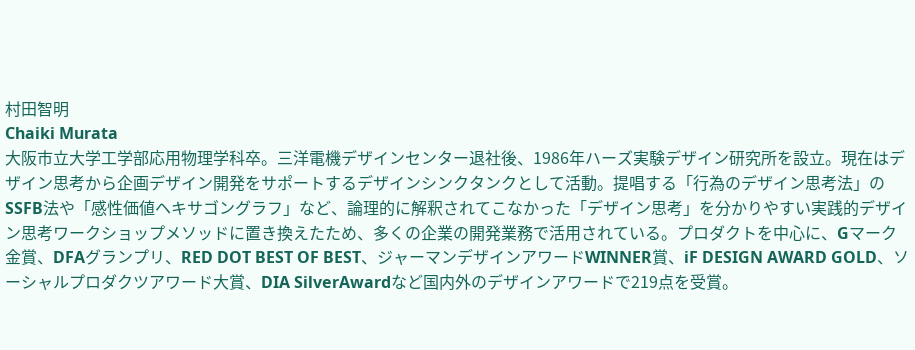村田智明
Chaiki Murata
大阪市立大学工学部応用物理学科卒。三洋電機デザインセンター退社後、1986年ハーズ実験デザイン研究所を設立。現在はデザイン思考から企画デザイン開発をサポートするデザインシンクタンクとして活動。提唱する「行為のデザイン思考法」のSSFB法や「感性価値ヘキサゴングラフ」など、論理的に解釈されてこなかった「デザイン思考」を分かりやすい実践的デザイン思考ワークショップメソッドに置き換えたため、多くの企業の開発業務で活用されている。プロダクトを中心に、Gマーク金賞、DFAグランプリ、RED DOT BEST OF BEST、ジャーマンデザインアワードWINNER賞、iF DESIGN AWARD GOLD、ソーシャルプロダクツアワード大賞、DIA SilverAwardなど国内外のデザインアワードで219点を受賞。